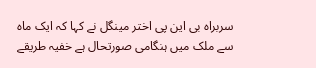سربراہ بی این پی اختر مینگل نے کہا کہ ایک ماہ سے ملک میں ہنگامی صورتحال ہے خفیہ طریقے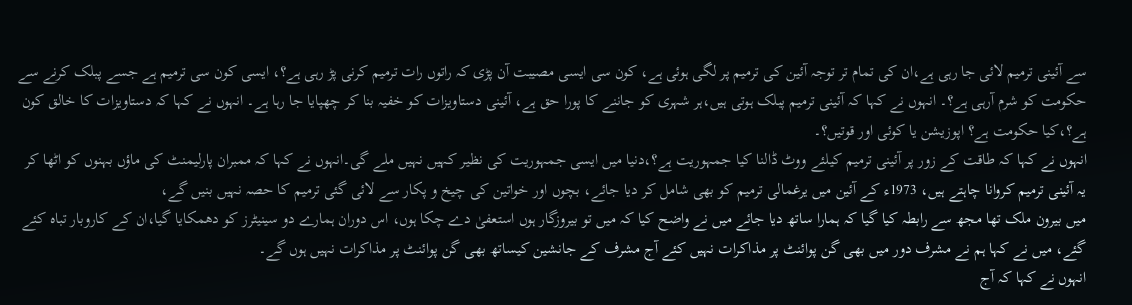سے آئینی ترمیم لائی جا رہی ہے،ان کی تمام تر توجہ آئین کی ترمیم پر لگی ہوئی ہے، کون سی ایسی مصیبت آن پڑی کہ راتوں رات ترمیم کرنی پڑ رہی ہے؟، ایسی کون سی ترمیم ہے جسے پبلک کرنے سے حکومت کو شرم آرہی ہے؟۔ انہوں نے کہا کہ آئینی ترمیم پبلک ہوتی ہیں،ہر شہری کو جاننے کا پورا حق ہے، آئینی دستاویزات کو خفیہ بنا کر چھپایا جا رہا ہے۔ انہوں نے کہا کہ دستاویزات کا خالق کون ہے؟،کیا حکومت ہے؟ اپوزیشن یا کوئی اور قوتیں؟۔
انہوں نے کہا کہ طاقت کے زور پر آئینی ترمیم کیلئے ووٹ ڈالنا کیا جمہوریت ہے؟،دنیا میں ایسی جمہوریت کی نظیر کہیں نہیں ملے گی۔انہوں نے کہا کہ ممبران پارلیمنٹ کی ماؤں بہنوں کو اٹھا کر یہ آئینی ترمیم کروانا چاہتے ہیں، 1973ء کے آئین میں یرغمالی ترمیم کو بھی شامل کر دیا جائے، بچوں اور خواتین کی چیخ و پکار سے لائی گئی ترمیم کا حصہ نہیں بنیں گے،
میں بیرون ملک تھا مجھ سے رابطہ کیا گیا کہ ہمارا ساتھ دیا جائے میں نے واضح کیا کہ میں تو بیروزگار ہوں استعفیٰ دے چکا ہوں، اس دوران ہمارے دو سینیٹرز کو دھمکایا گیا،ان کے کاروبار تباہ کئے گئے، میں نے کہا ہم نے مشرف دور میں بھی گن پوائنٹ پر مذاکرات نہیں کئے آج مشرف کے جانشین کیساتھ بھی گن پوائنٹ پر مذاکرات نہیں ہوں گے۔
انہوں نے کہا کہ آج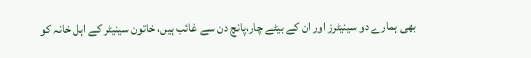بھی ہمارے دو سینیٹرز اور ان کے بیٹے چار،پانچ دن سے غائب ہیں، خاتون سینیٹر کے اہل خانہ کو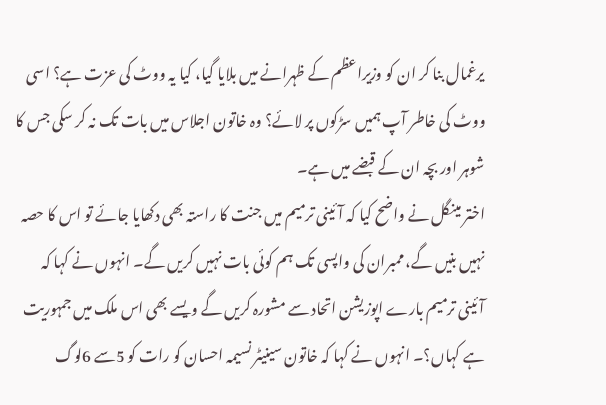یرغمال بنا کر ان کو وزیراعظم کے ظہرانے میں بلایا گیا، کیا یہ ووٹ کی عزت ہے؟ اسی ووٹ کی خاطر آپ ہمیں سڑکوں پر لائے؟ وہ خاتون اجلاس میں بات تک نہ کر سکی جس کا شوہر اور بچہ ان کے قبضے میں ہے۔
اختر مینگل نے واضح کیا کہ آئینی ترمیم میں جنت کا راستہ بھی دکھایا جائے تو اس کا حصہ نہیں بنیں گے، ممبران کی واپسی تک ہم کوئی بات نہیں کریں گے۔ انہوں نے کہا کہ آئینی ترمیم بارے اپوزیشن اتحاد سے مشورہ کریں گے ویسے بھی اس ملک میں جمہوریت ہے کہاں؟۔ انہوں نے کہا کہ خاتون سینیٹر نسیمہ احسان کو رات کو 5سے 6لوگ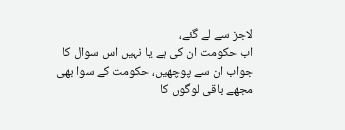لاجز سے لے گئے،
اب حکومت ان کی ہے یا نہیں اس سوال کا جواب ان سے پوچھیں، حکومت کے سوا بھی مجھے باقی لوگوں کا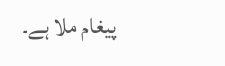پیغام ملا ہے۔